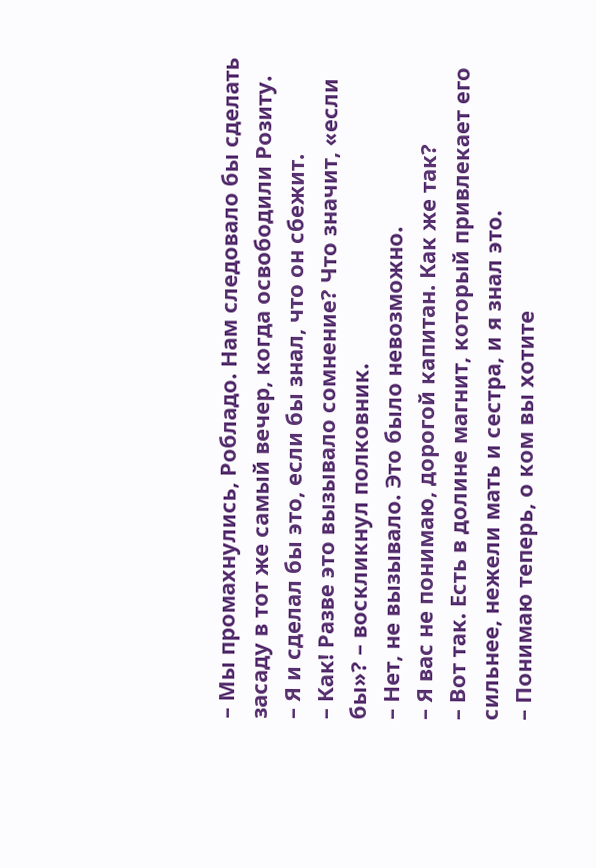– Мы промахнулись, Робладо. Нам следовало бы сделать засаду в тот же самый вечер, когда освободили Розиту.
– Я и сделал бы это, если бы знал, что он сбежит.
– Как! Разве это вызывало сомнение? Что значит, «если бы»? – воскликнул полковник.
– Нет, не вызывало. Это было невозможно.
– Я вас не понимаю, дорогой капитан. Как же так?
– Вот так. Есть в долине магнит, который привлекает его сильнее, нежели мать и сестра, и я знал это.
– Понимаю теперь, о ком вы хотите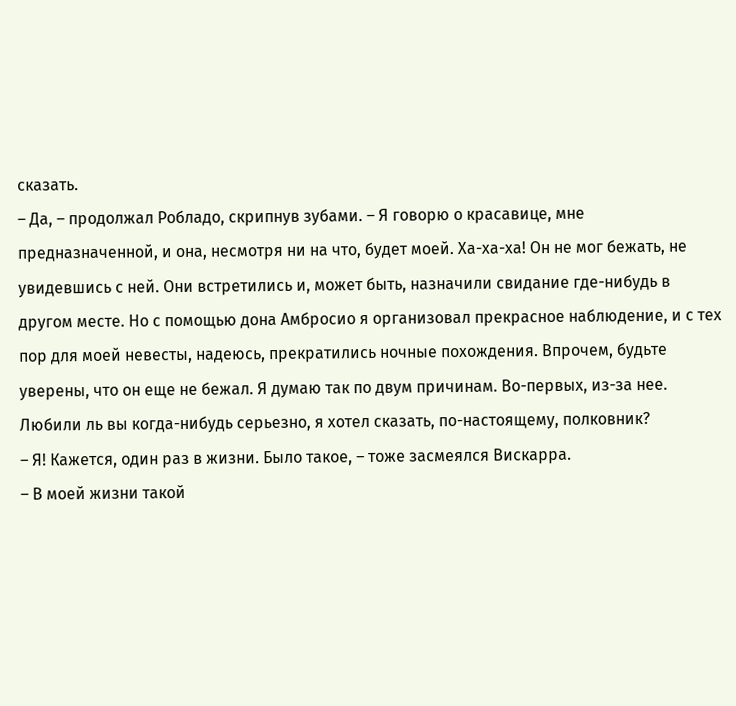сказать.
– Да, – продолжал Робладо, скрипнув зубами. – Я говорю о красавице, мне предназначенной, и она, несмотря ни на что, будет моей. Ха-ха-ха! Он не мог бежать, не увидевшись с ней. Они встретились и, может быть, назначили свидание где-нибудь в другом месте. Но с помощью дона Амбросио я организовал прекрасное наблюдение, и с тех пор для моей невесты, надеюсь, прекратились ночные похождения. Впрочем, будьте уверены, что он еще не бежал. Я думаю так по двум причинам. Во-первых, из-за нее. Любили ль вы когда-нибудь серьезно, я хотел сказать, по-настоящему, полковник?
– Я! Кажется, один раз в жизни. Было такое, – тоже засмеялся Вискарра.
– В моей жизни такой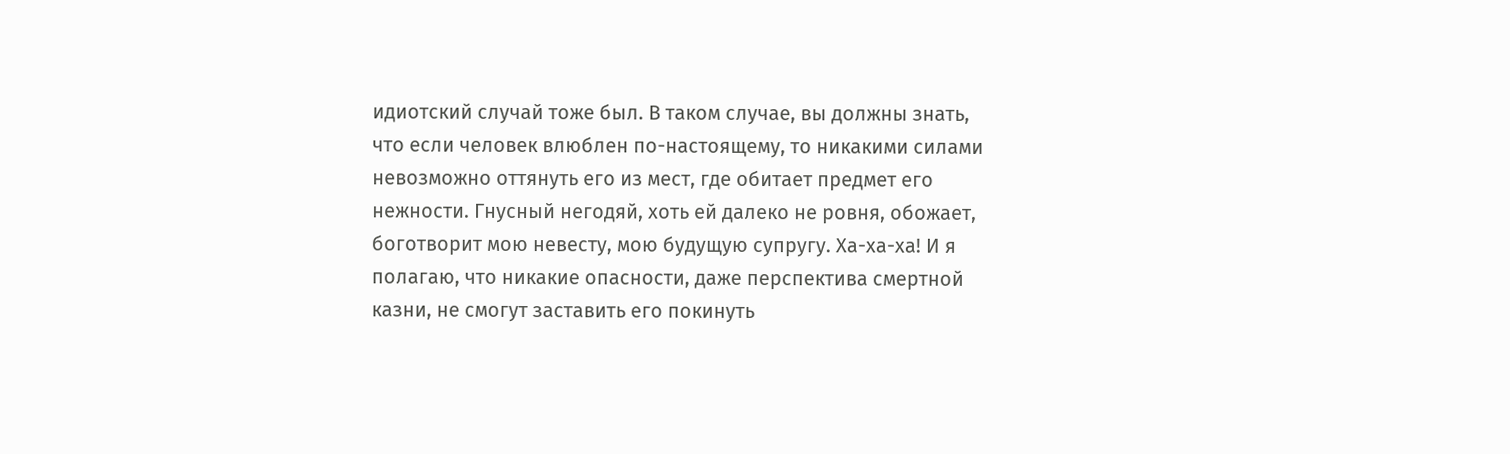идиотский случай тоже был. В таком случае, вы должны знать, что если человек влюблен по-настоящему, то никакими силами невозможно оттянуть его из мест, где обитает предмет его нежности. Гнусный негодяй, хоть ей далеко не ровня, обожает, боготворит мою невесту, мою будущую супругу. Ха-ха-ха! И я полагаю, что никакие опасности, даже перспектива смертной казни, не смогут заставить его покинуть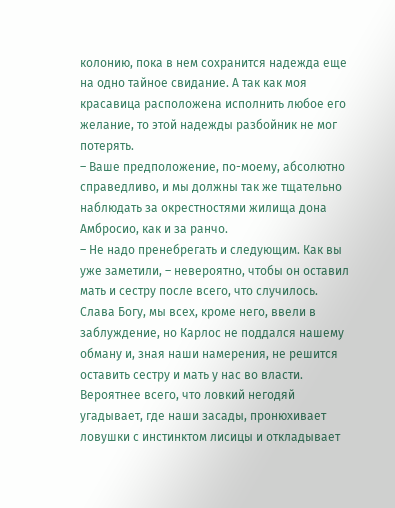колонию, пока в нем сохранится надежда еще на одно тайное свидание. А так как моя красавица расположена исполнить любое его желание, то этой надежды разбойник не мог потерять.
– Ваше предположение, по-моему, абсолютно справедливо, и мы должны так же тщательно наблюдать за окрестностями жилища дона Амбросио, как и за ранчо.
– Не надо пренебрегать и следующим. Как вы уже заметили, – невероятно, чтобы он оставил мать и сестру после всего, что случилось. Слава Богу, мы всех, кроме него, ввели в заблуждение, но Карлос не поддался нашему обману и, зная наши намерения, не решится оставить сестру и мать у нас во власти. Вероятнее всего, что ловкий негодяй угадывает, где наши засады, пронюхивает ловушки с инстинктом лисицы и откладывает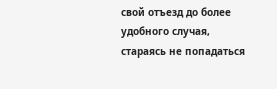свой отъезд до более удобного случая, стараясь не попадаться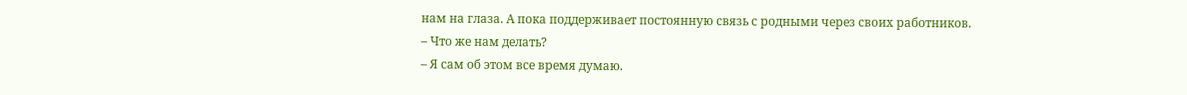нам на глаза. А пока поддерживает постоянную связь с родными через своих работников.
– Что же нам делать?
– Я сам об этом все время думаю.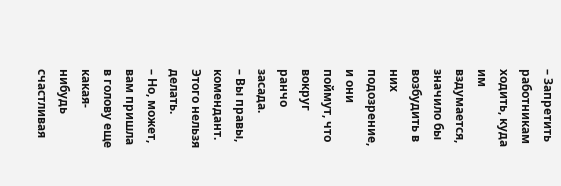– Запретить работникам ходить, куда им вздумается, значило бы возбудить в них подозрение, и они поймут, что вокруг ранчо засада.
– Вы правы, комендант. Этого нельзя делать.
– Но, может, вам пришла в голову еще какая-нибудь счастливая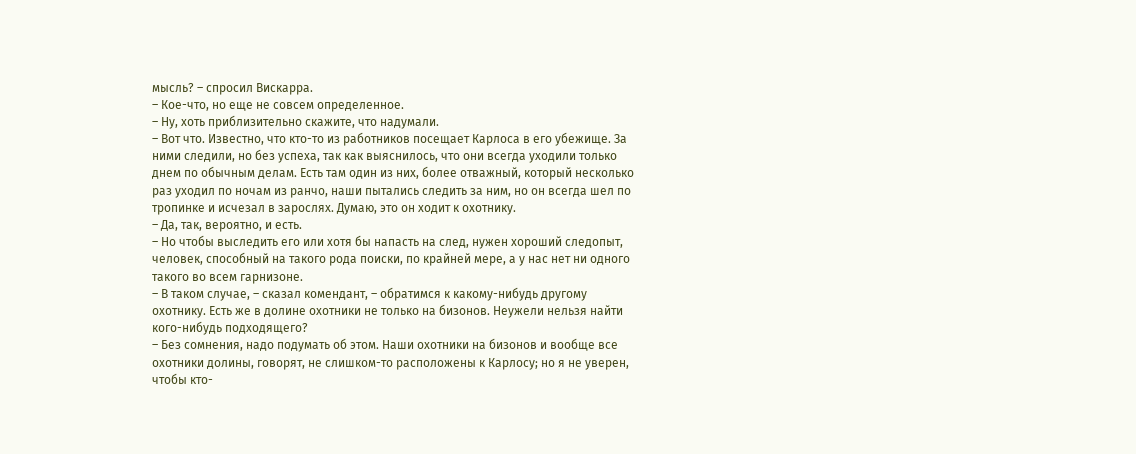мысль? – спросил Вискарра.
– Кое-что, но еще не совсем определенное.
– Ну, хоть приблизительно скажите, что надумали.
– Вот что. Известно, что кто-то из работников посещает Карлоса в его убежище. За ними следили, но без успеха, так как выяснилось, что они всегда уходили только днем по обычным делам. Есть там один из них, более отважный, который несколько раз уходил по ночам из ранчо, наши пытались следить за ним, но он всегда шел по тропинке и исчезал в зарослях. Думаю, это он ходит к охотнику.
– Да, так, вероятно, и есть.
– Но чтобы выследить его или хотя бы напасть на след, нужен хороший следопыт, человек, способный на такого рода поиски, по крайней мере, а у нас нет ни одного такого во всем гарнизоне.
– В таком случае, – сказал комендант, – обратимся к какому-нибудь другому охотнику. Есть же в долине охотники не только на бизонов. Неужели нельзя найти кого-нибудь подходящего?
– Без сомнения, надо подумать об этом. Наши охотники на бизонов и вообще все охотники долины, говорят, не слишком-то расположены к Карлосу; но я не уверен, чтобы кто-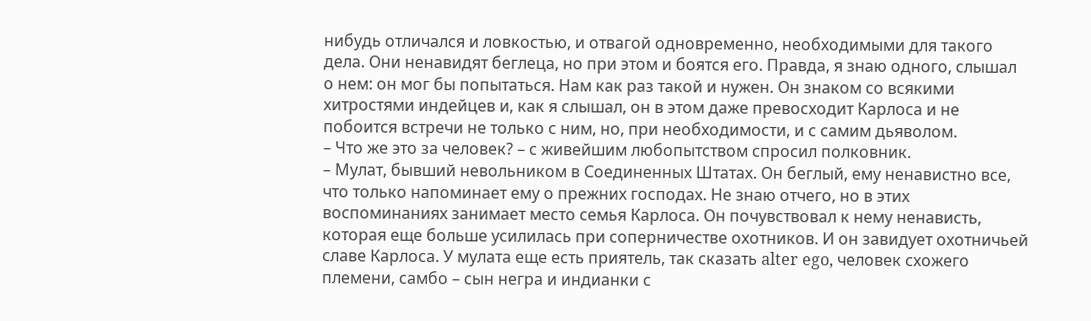нибудь отличался и ловкостью, и отвагой одновременно, необходимыми для такого дела. Они ненавидят беглеца, но при этом и боятся его. Правда, я знаю одного, слышал о нем: он мог бы попытаться. Нам как раз такой и нужен. Он знаком со всякими хитростями индейцев и, как я слышал, он в этом даже превосходит Карлоса и не побоится встречи не только с ним, но, при необходимости, и с самим дьяволом.
– Что же это за человек? – с живейшим любопытством спросил полковник.
– Мулат, бывший невольником в Соединенных Штатах. Он беглый, ему ненавистно все, что только напоминает ему о прежних господах. Не знаю отчего, но в этих воспоминаниях занимает место семья Карлоса. Он почувствовал к нему ненависть, которая еще больше усилилась при соперничестве охотников. И он завидует охотничьей славе Карлоса. У мулата еще есть приятель, так сказать alter ego, человек схожего племени, самбо – сын негра и индианки с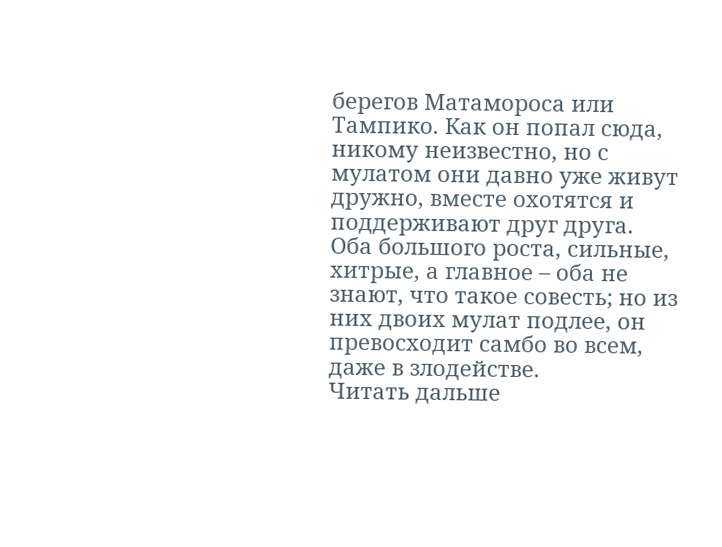берегов Матамороса или Тампико. Как он попал сюда, никому неизвестно, но с мулатом они давно уже живут дружно, вместе охотятся и поддерживают друг друга. Оба большого роста, сильные, хитрые, а главное – оба не знают, что такое совесть; но из них двоих мулат подлее, он превосходит самбо во всем, даже в злодействе.
Читать дальше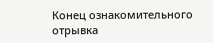Конец ознакомительного отрывка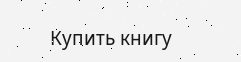Купить книгу